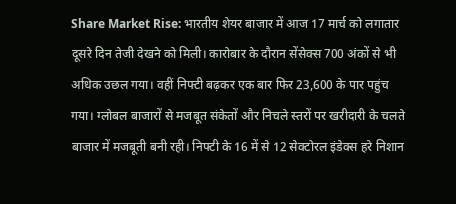Share Market Rise: भारतीय शेयर बाजार में आज 17 मार्च को लगातार दूसरे दिन तेजी देखने को मिली। कारोबार के दौरान सेंसेक्स 700 अंकों से भी अधिक उछल गया। वहीं निफ्टी बढ़कर एक बार फिर 23,600 के पार पहुंच गया। ग्लोबल बाजारों से मजबूत संकेतों और निचले स्तरों पर खरीदारी के चलते बाजार में मजबूती बनी रही। निफ्टी के 16 में से 12 सेक्टोरल इंडेक्स हरे निशान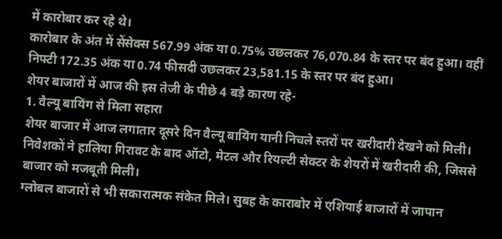में कारोबार कर रहे थे।
कारोबार के अंत में सेंसेक्स 567.99 अंक या 0.75% उछलकर 76,070.84 के स्तर पर बंद हुआ। वहीं निफ्टी 172.35 अंक या 0.74 फीसदी उछलकर 23,581.15 के स्तर पर बंद हुआ।
शेयर बाजारों में आज की इस तेजी के पीछे 4 बड़े कारण रहे-
1. वैल्यू बायिंग से मिला सहारा
शेयर बाजार में आज लगातार दूसरे दिन वैल्यू बायिंग यानी निचले स्तरों पर खरीदारी देखने को मिली। निवेशकों ने हालिया गिरावट के बाद ऑटो, मेटल और रियल्टी सेक्टर के शेयरों में खरीदारी की, जिससे बाजार को मजबूती मिली।
ग्लोबल बाजारों से भी सकारात्मक संकेत मिले। सुबह के काराबोर में एशियाई बाजारों में जापान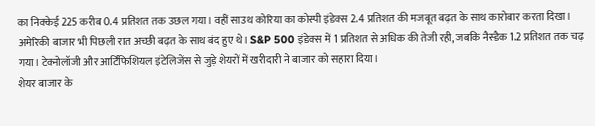का निक्केई 225 करीब 0.4 प्रतिशत तक उछल गया। वहीं साउथ कोरिया का कोस्पी इंडेक्स 2.4 प्रतिशत की मजबूत बढ़त के साथ कारोबार करता दिखा।
अमेरिकी बाजार भी पिछली रात अच्छी बढ़त के साथ बंद हुए थे। S&P 500 इंडेक्स में 1 प्रतिशत से अधिक की तेजी रही, जबकि नैस्डैक 1.2 प्रतिशत तक चढ़ गया। टेक्नोलॉजी और आर्टिफिशियल इंटेलिजेंस से जुड़े शेयरों में खरीदारी ने बाजार को सहारा दिया।
शेयर बाजार के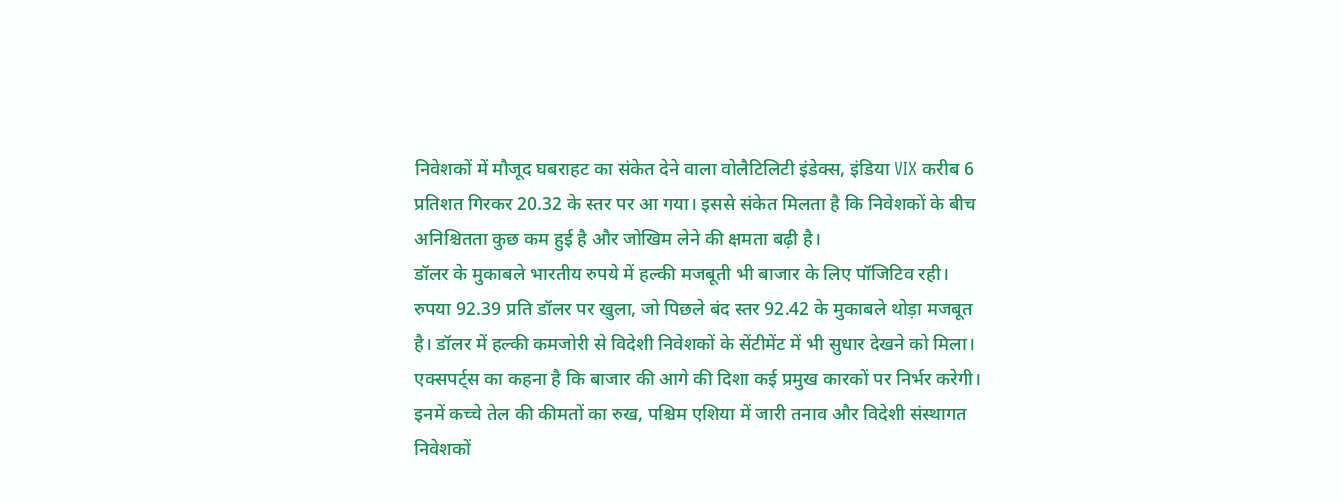निवेशकों में मौजूद घबराहट का संकेत देने वाला वोलैटिलिटी इंडेक्स, इंडिया VIX करीब 6 प्रतिशत गिरकर 20.32 के स्तर पर आ गया। इससे संकेत मिलता है कि निवेशकों के बीच अनिश्चितता कुछ कम हुई है और जोखिम लेने की क्षमता बढ़ी है।
डॉलर के मुकाबले भारतीय रुपये में हल्की मजबूती भी बाजार के लिए पॉजिटिव रही। रुपया 92.39 प्रति डॉलर पर खुला, जो पिछले बंद स्तर 92.42 के मुकाबले थोड़ा मजबूत है। डॉलर में हल्की कमजोरी से विदेशी निवेशकों के सेंटीमेंट में भी सुधार देखने को मिला।
एक्सपर्ट्स का कहना है कि बाजार की आगे की दिशा कई प्रमुख कारकों पर निर्भर करेगी। इनमें कच्चे तेल की कीमतों का रुख, पश्चिम एशिया में जारी तनाव और विदेशी संस्थागत निवेशकों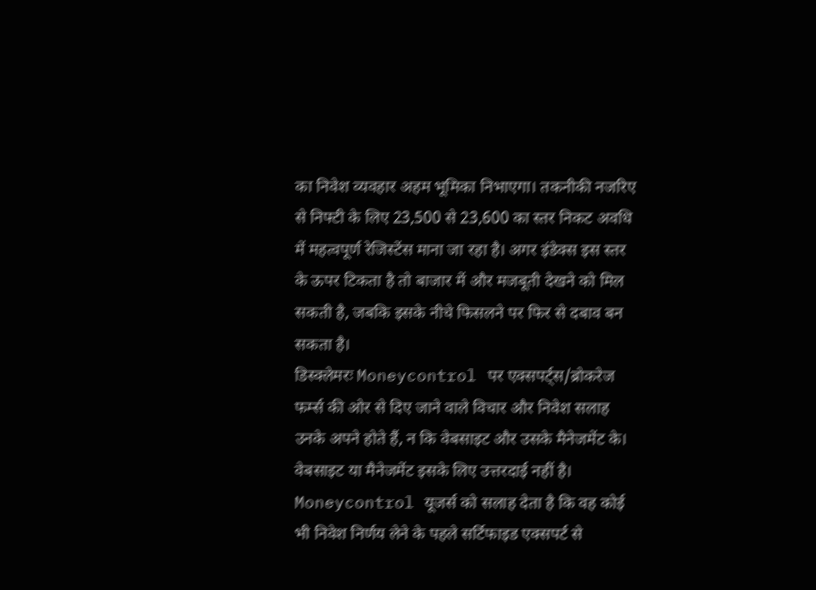का निवेश व्यवहार अहम भूमिका निभाएगा। तकनीकी नजरिए से निफ्टी के लिए 23,500 से 23,600 का स्तर निकट अवधि में महत्वपूर्ण रेजिस्टेंस माना जा रहा है। अगर इंडेक्स इस स्तर के ऊपर टिकता है तो बाजार में और मजबूती देखने को मिल सकती है, जबकि इसके नीचे फिसलने पर फिर से दबाव बन सकता है।
डिस्क्लेमरः Moneycontrol पर एक्सपर्ट्स/ब्रोकरेज फर्म्स की ओर से दिए जाने वाले विचार और निवेश सलाह उनके अपने होते हैं, न कि वेबसाइट और उसके मैनेजमेंट के। वेबसाइट या मैनेजमेंट इसके लिए उत्तरदाई नहीं है। Moneycontrol यूजर्स को सलाह देता है कि वह कोई भी निवेश निर्णय लेने के पहले सर्टिफाइड एक्सपर्ट से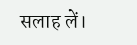सलाह लें।